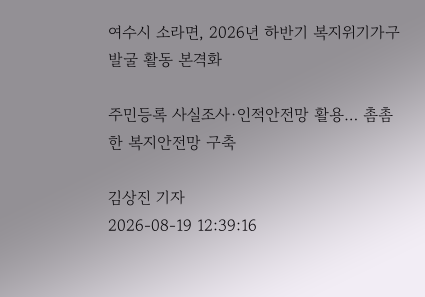여수시 소라면, 2026년 하반기 복지위기가구 발굴 활동 본격화

주민등록 사실조사·인적안전망 활용… 촘촘한 복지안전망 구축

김상진 기자
2026-08-19 12:39:16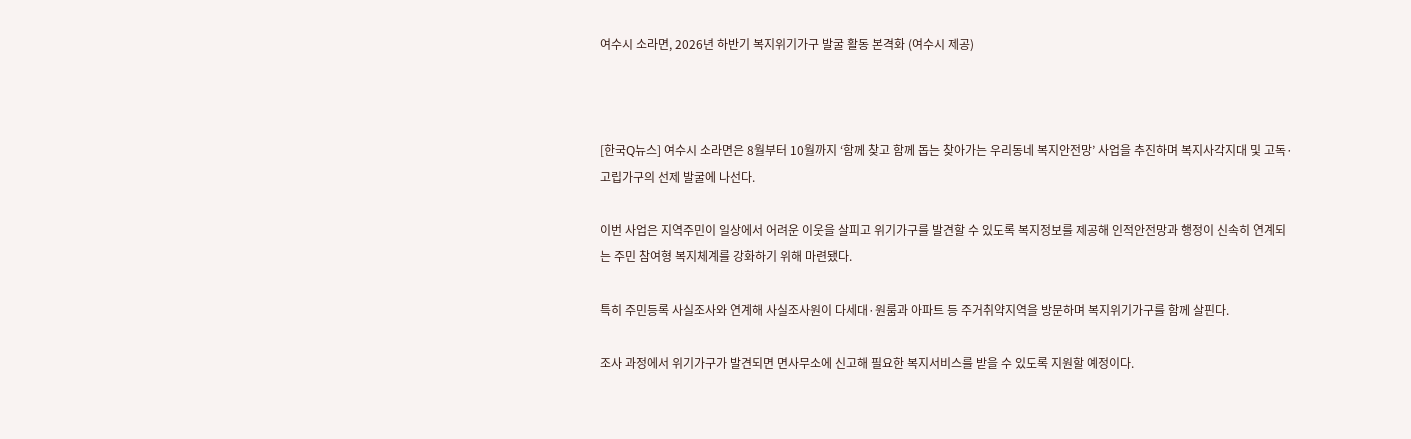여수시 소라면, 2026년 하반기 복지위기가구 발굴 활동 본격화 (여수시 제공)



[한국Q뉴스] 여수시 소라면은 8월부터 10월까지 ‘함께 찾고 함께 돕는 찾아가는 우리동네 복지안전망’ 사업을 추진하며 복지사각지대 및 고독·고립가구의 선제 발굴에 나선다.

이번 사업은 지역주민이 일상에서 어려운 이웃을 살피고 위기가구를 발견할 수 있도록 복지정보를 제공해 인적안전망과 행정이 신속히 연계되는 주민 참여형 복지체계를 강화하기 위해 마련됐다.

특히 주민등록 사실조사와 연계해 사실조사원이 다세대·원룸과 아파트 등 주거취약지역을 방문하며 복지위기가구를 함께 살핀다.

조사 과정에서 위기가구가 발견되면 면사무소에 신고해 필요한 복지서비스를 받을 수 있도록 지원할 예정이다.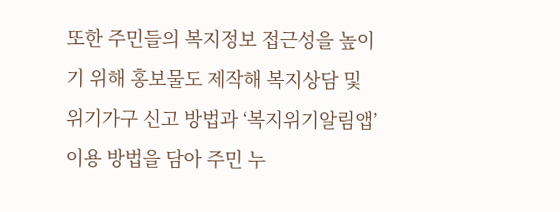또한 주민들의 복지정보 접근성을 높이기 위해 홍보물도 제작해 복지상담 및 위기가구 신고 방법과 ‘복지위기알림앱’ 이용 방법을 담아 주민 누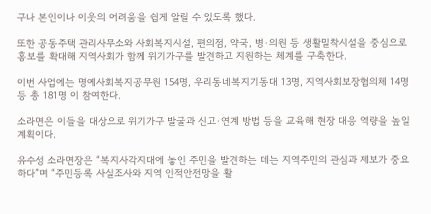구나 본인이나 이웃의 어려움을 쉽게 알릴 수 있도록 했다.

또한 공동주택 관리사무소와 사회복지시설, 편의점, 약국, 병·의원 등 생활밀착시설을 중심으로 홍보를 확대해 지역사회가 함께 위기가구를 발견하고 지원하는 체계를 구축한다.

이번 사업에는 명예사회복지공무원 154명, 우리동네복지기동대 13명, 지역사회보장협의체 14명 등 총 181명 이 참여한다.

소라면은 이들을 대상으로 위기가구 발굴과 신고·연계 방법 등을 교육해 현장 대응 역량을 높일 계획이다.

유수성 소라면장은 “복지사각지대에 놓인 주민을 발견하는 데는 지역주민의 관심과 제보가 중요하다”며 “주민등록 사실조사와 지역 인적안전망을 활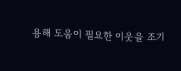용해 도움이 필요한 이웃을 조기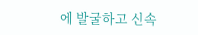에 발굴하고 신속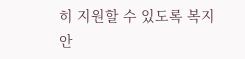히 지원할 수 있도록 복지안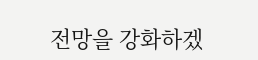전망을 강화하겠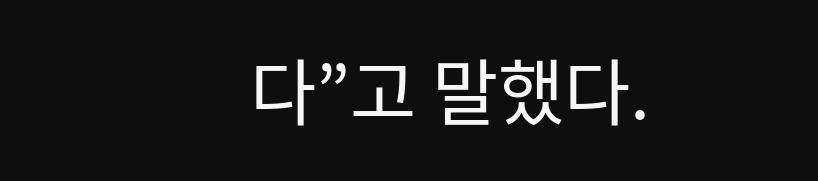다”고 말했다.